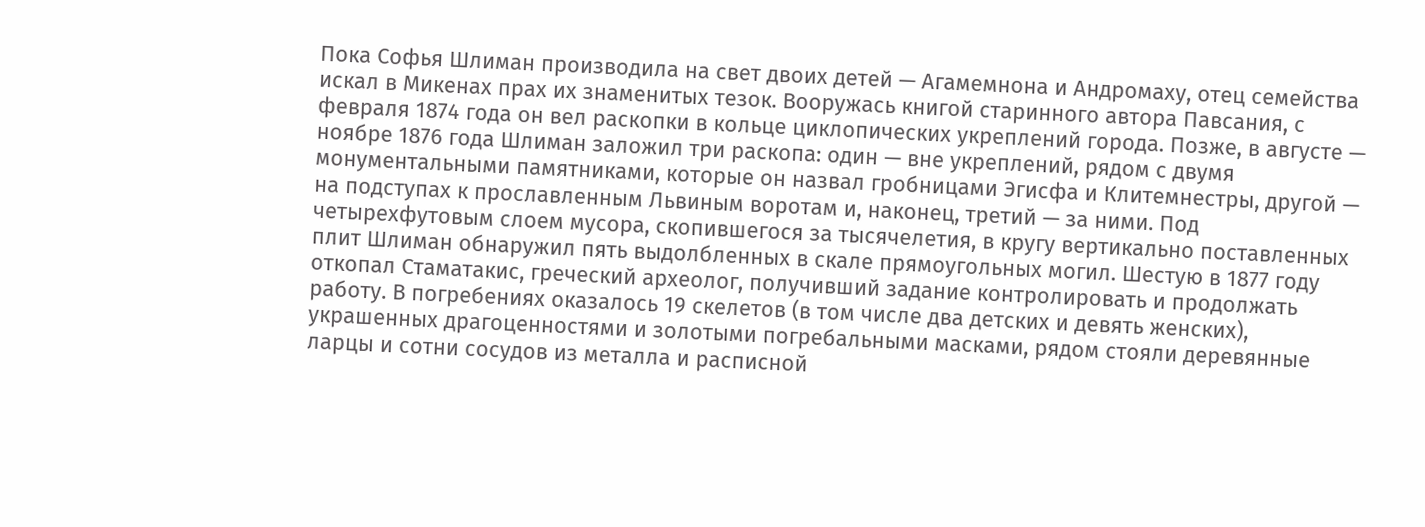Пока Софья Шлиман производила на свет двоих детей — Агамемнона и Андромаху, отец семейства искал в Микенах прах их знаменитых тезок. Вооружась книгой старинного автора Павсания, с февраля 1874 года он вел раскопки в кольце циклопических укреплений города. Позже, в августе — ноябре 1876 года Шлиман заложил три раскопа: один — вне укреплений, рядом с двумя монументальными памятниками, которые он назвал гробницами Эгисфа и Клитемнестры, другой — на подступах к прославленным Львиным воротам и, наконец, третий — за ними. Под четырехфутовым слоем мусора, скопившегося за тысячелетия, в кругу вертикально поставленных плит Шлиман обнаружил пять выдолбленных в скале прямоугольных могил. Шестую в 1877 году откопал Стаматакис, греческий археолог, получивший задание контролировать и продолжать работу. В погребениях оказалось 19 скелетов (в том числе два детских и девять женских), украшенных драгоценностями и золотыми погребальными масками, рядом стояли деревянные ларцы и сотни сосудов из металла и расписной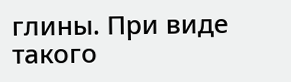глины. При виде такого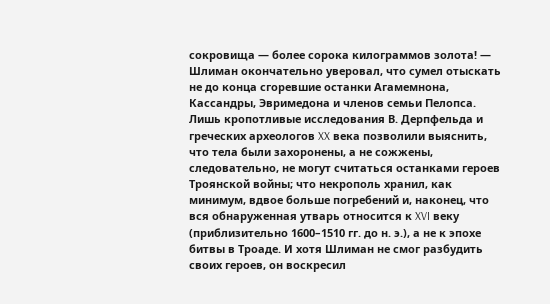сокровища — более сорока килограммов золота! — Шлиман окончательно уверовал, что сумел отыскать не до конца сгоревшие останки Агамемнона, Кассандры, Эвримедона и членов семьи Пелопса. Лишь кропотливые исследования В. Дерпфельда и греческих археологов XX века позволили выяснить, что тела были захоронены, а не сожжены, следовательно, не могут считаться останками героев Троянской войны; что некрополь хранил, как минимум, вдвое больше погребений и, наконец, что вся обнаруженная утварь относится к XVI веку (приблизительно 1600–1510 гг. до н. э.), а не к эпохе битвы в Троаде. И хотя Шлиман не смог разбудить своих героев, он воскресил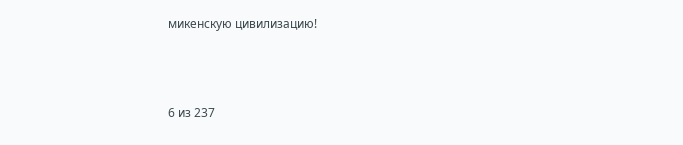микенскую цивилизацию!



6 из 237